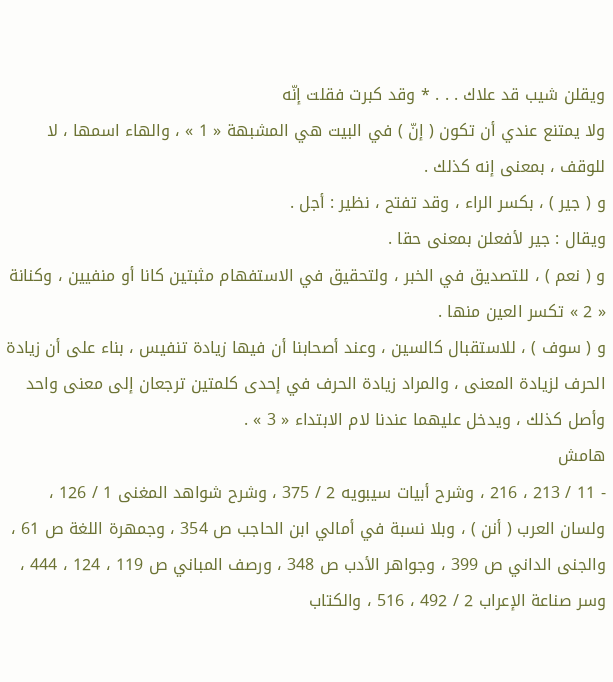ويقلن شيب قد علاك . . . * وقد كبرت فقلت إنّه
ولا يمتنع عندي أن تكون ( إنّ ) في البيت هي المشبهة « 1 » ، والهاء اسمها ، لا للوقف ، بمعنى إنه كذلك .
و ( جير ) ، بكسر الراء ، وقد تفتح ، نظير : أجل .
ويقال : جير لأفعلن بمعنى حقا .
و ( نعم ) ، للتصديق في الخبر ، ولتحقيق في الاستفهام مثبتين كانا أو منفيين ، وكنانة « 2 » تكسر العين منها .
و ( سوف ) ، للاستقبال كالسين ، وعند أصحابنا أن فيها زيادة تنفيس ، بناء على أن زيادة الحرف لزيادة المعنى ، والمراد زيادة الحرف في إحدى كلمتين ترجعان إلى معنى واحد وأصل كذلك ، ويدخل عليهما عندنا لام الابتداء « 3 » .
هامش
- 11 / 213 ، 216 ، وشرح أبيات سيبويه 2 / 375 ، وشرح شواهد المغنى 1 / 126 ، ولسان العرب ( أنن ) ، وبلا نسبة في أمالي ابن الحاجب ص 354 ، وجمهرة اللغة ص 61 ، والجنى الداني ص 399 ، وجواهر الأدب ص 348 ، ورصف المباني ص 119 ، 124 ، 444 ، وسر صناعة الإعراب 2 / 492 ، 516 ، والكتاب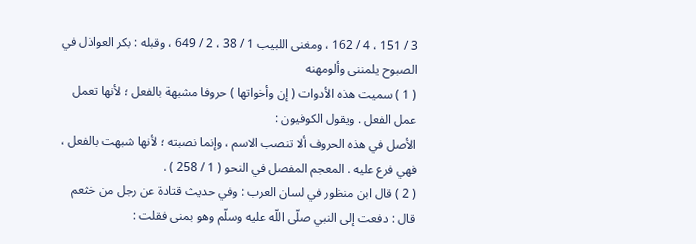3 / 151 ، 4 / 162 ، ومغنى اللبيب 1 / 38 ، 2 / 649 ، وقبله : بكر العواذل في الصبوح يلمننى وألومهنه
( 1 ) سميت هذه الأدوات ( إن وأخواتها ) حروفا مشبهة بالفعل ؛ لأنها تعمل عمل الفعل . ويقول الكوفيون :
الأصل في هذه الحروف ألا تنصب الاسم ، وإنما نصبته ؛ لأنها شبهت بالفعل ، فهي فرع عليه . المعجم المفصل في النحو ( 1 / 258 ) .
( 2 ) قال ابن منظور في لسان العرب : وفي حديث قتادة عن رجل من خثعم قال : دفعت إلى النبي صلّى اللّه عليه وسلّم وهو بمنى فقلت :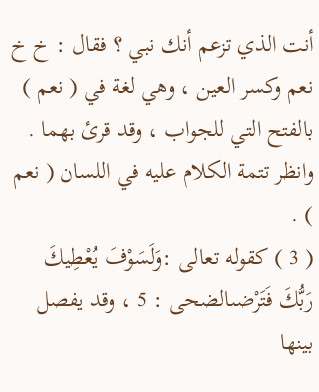أنت الذي تزعم أنك نبي ؟ فقال : خ خ نعم وكسر العين ، وهي لغة في ( نعم ) بالفتح التي للجواب ، وقد قرئ بهما . وانظر تتمة الكلام عليه في اللسان ( نعم ) .
( 3 ) كقوله تعالى :وَلَسَوْفَ يُعْطِيكَ رَبُّكَ فَتَرْضىالضحى : 5 ، وقد يفصل بينها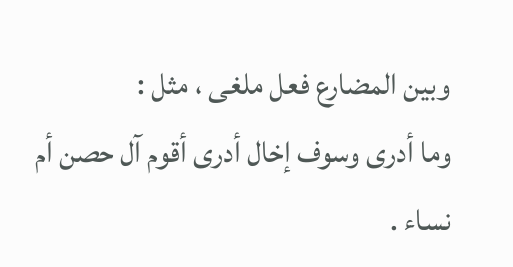وبين المضارع فعل ملغى ، مثل :
وما أدرى وسوف إخال أدرى أقوم آل حصن أم نساء .